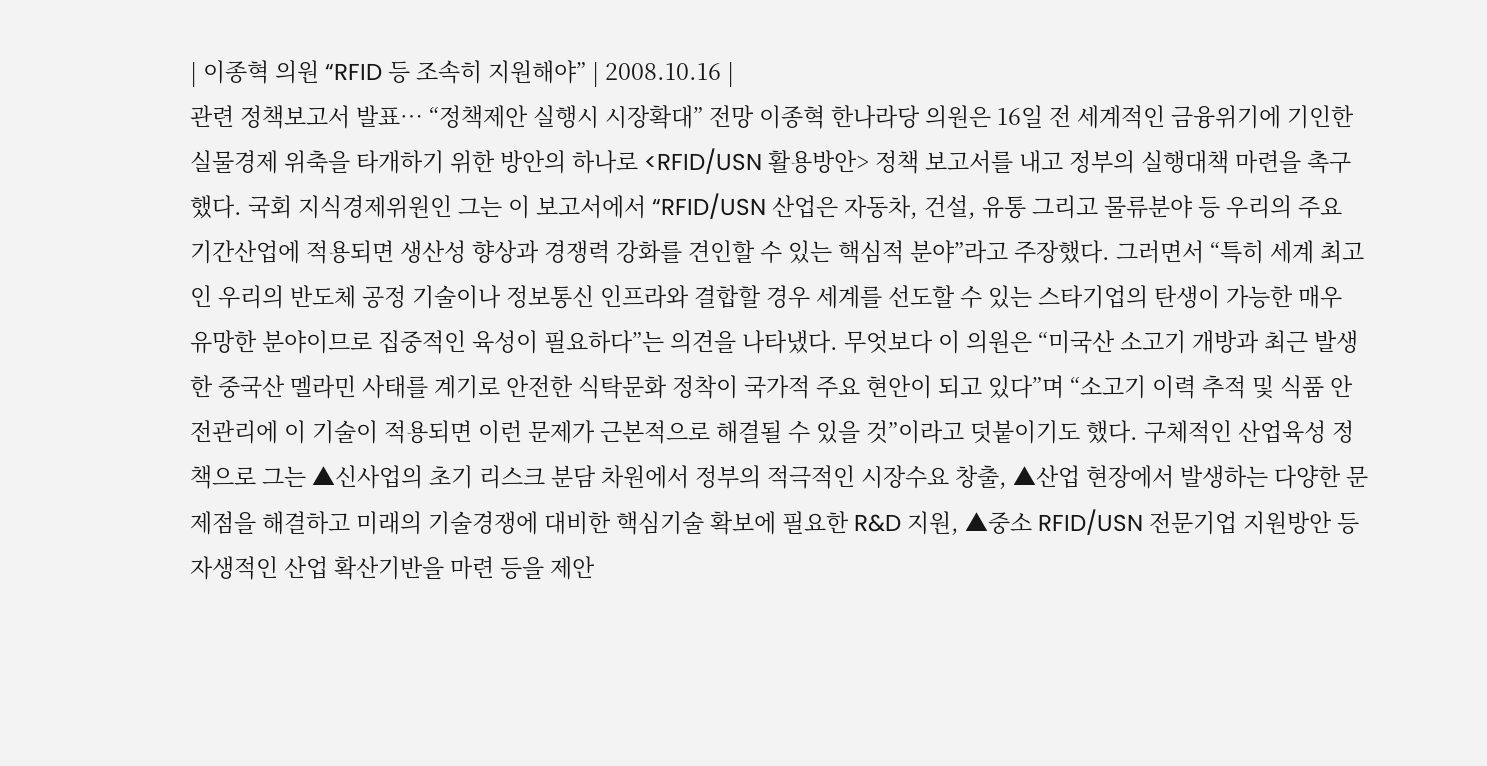| 이종혁 의원 “RFID 등 조속히 지원해야” | 2008.10.16 |
관련 정책보고서 발표… “정책제안 실행시 시장확대” 전망 이종혁 한나라당 의원은 16일 전 세계적인 금융위기에 기인한 실물경제 위축을 타개하기 위한 방안의 하나로 <RFID/USN 활용방안> 정책 보고서를 내고 정부의 실행대책 마련을 촉구했다. 국회 지식경제위원인 그는 이 보고서에서 “RFID/USN 산업은 자동차, 건설, 유통 그리고 물류분야 등 우리의 주요 기간산업에 적용되면 생산성 향상과 경쟁력 강화를 견인할 수 있는 핵심적 분야”라고 주장했다. 그러면서 “특히 세계 최고인 우리의 반도체 공정 기술이나 정보통신 인프라와 결합할 경우 세계를 선도할 수 있는 스타기업의 탄생이 가능한 매우 유망한 분야이므로 집중적인 육성이 필요하다”는 의견을 나타냈다. 무엇보다 이 의원은 “미국산 소고기 개방과 최근 발생한 중국산 멜라민 사태를 계기로 안전한 식탁문화 정착이 국가적 주요 현안이 되고 있다”며 “소고기 이력 추적 및 식품 안전관리에 이 기술이 적용되면 이런 문제가 근본적으로 해결될 수 있을 것”이라고 덧붙이기도 했다. 구체적인 산업육성 정책으로 그는 ▲신사업의 초기 리스크 분담 차원에서 정부의 적극적인 시장수요 창출, ▲산업 현장에서 발생하는 다양한 문제점을 해결하고 미래의 기술경쟁에 대비한 핵심기술 확보에 필요한 R&D 지원, ▲중소 RFID/USN 전문기업 지원방안 등 자생적인 산업 확산기반을 마련 등을 제안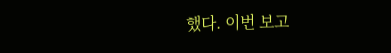했다. 이번 보고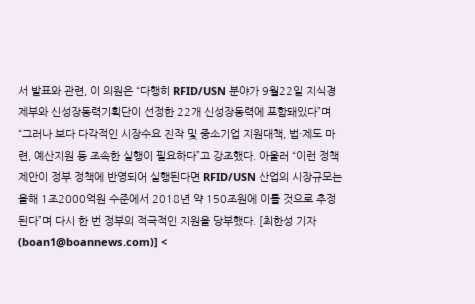서 발표와 관련, 이 의원은 “다행히 RFID/USN 분야가 9월22일 지식경제부와 신성장동력기획단이 선정한 22개 신성장동력에 포함돼있다”며 “그러나 보다 다각적인 시장수요 진작 및 중소기업 지원대책, 법·제도 마련, 예산지원 등 조속한 실행이 필요하다”고 강조했다. 아울러 “이런 정책제안이 정부 정책에 반영되어 실행된다면 RFID/USN 산업의 시장규모는 올해 1조2000억원 수준에서 2018년 약 150조원에 이를 것으로 추정된다”며 다시 한 번 정부의 적극적인 지원을 당부했다. [최한성 기자(boan1@boannews.com)] <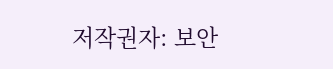저작권자: 보안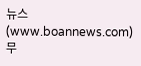뉴스(www.boannews.com) 무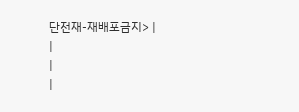단전재-재배포금지> |
|
|
|